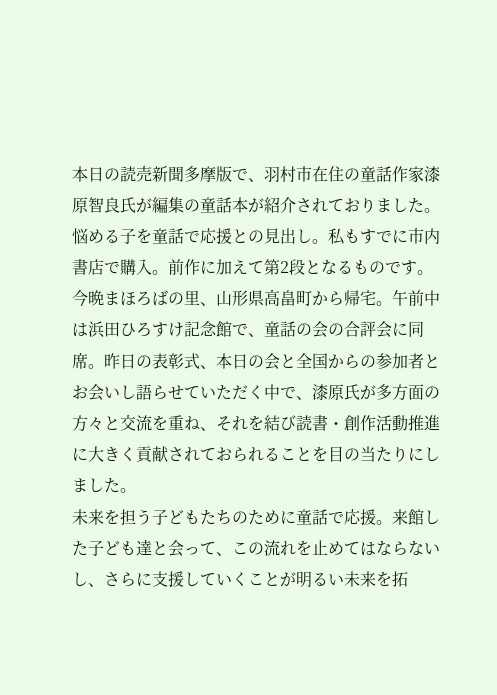本日の読売新聞多摩版で、羽村市在住の童話作家漆原智良氏が編集の童話本が紹介されておりました。悩める子を童話で応援との見出し。私もすでに市内書店で購入。前作に加えて第2段となるものです。
今晩まほろばの里、山形県高畠町から帰宅。午前中は浜田ひろすけ記念館で、童話の会の合評会に同席。昨日の表彰式、本日の会と全国からの参加者とお会いし語らせていただく中で、漆原氏が多方面の方々と交流を重ね、それを結び読書・創作活動推進に大きく貢献されておられることを目の当たりにしました。
未来を担う子どもたちのために童話で応援。来館した子ども達と会って、この流れを止めてはならないし、さらに支援していくことが明るい未来を拓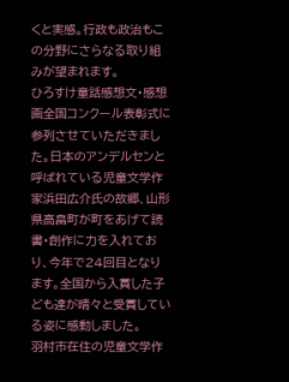くと実感。行政も政治もこの分野にさらなる取り組みが望まれます。
ひろすけ童話感想文・感想画全国コンクール表彰式に参列させていただきました。日本のアンデルセンと呼ばれている児童文学作家浜田広介氏の故郷、山形県高畠町が町をあげて読書・創作に力を入れており、今年で24回目となります。全国から入賞した子ども達が晴々と受賞している姿に感動しました。
羽村市在住の児童文学作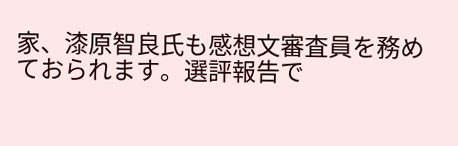家、漆原智良氏も感想文審査員を務めておられます。選評報告で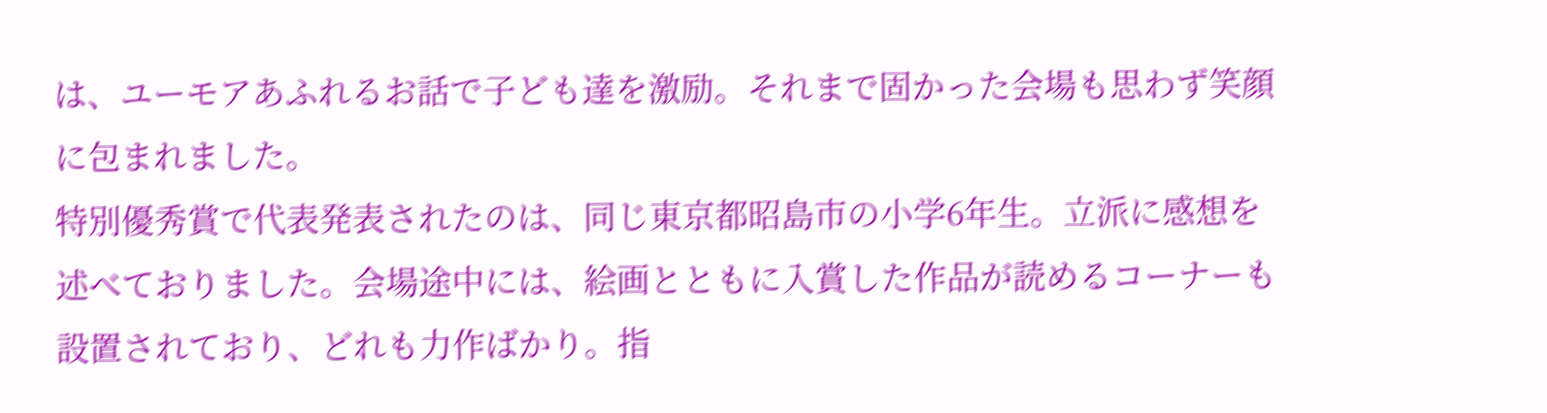は、ユーモアあふれるお話で子ども達を激励。それまで固かった会場も思わず笑顔に包まれました。
特別優秀賞で代表発表されたのは、同じ東京都昭島市の小学6年生。立派に感想を述べておりました。会場途中には、絵画とともに入賞した作品が読めるコーナーも設置されており、どれも力作ばかり。指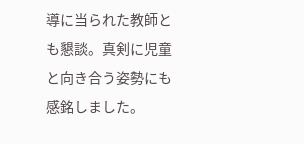導に当られた教師とも懇談。真剣に児童と向き合う姿勢にも感銘しました。